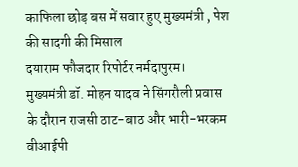काफिला छोड़ बस में सवार हुए मुख्यमंत्री , पेश की सादगी की मिसाल
दयाराम फौजदार रिपोर्टर नर्मदापुरम।
मुख्यमंत्री डॉ. मोहन यादव ने सिंगरौली प्रवास के दौरान राजसी ठाट-बाठ और भारी-भरकम वीआईपी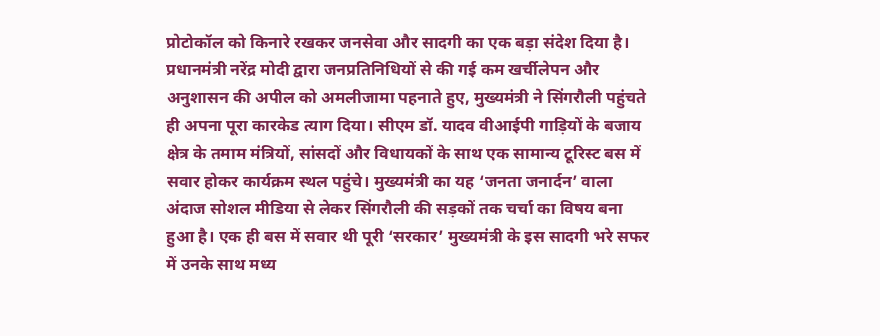प्रोटोकॉल को किनारे रखकर जनसेवा और सादगी का एक बड़ा संदेश दिया है। प्रधानमंत्री नरेंद्र मोदी द्वारा जनप्रतिनिधियों से की गई कम खर्चीलेपन और अनुशासन की अपील को अमलीजामा पहनाते हुए, मुख्यमंत्री ने सिंगरौली पहुंचते ही अपना पूरा कारकेड त्याग दिया। सीएम डॉ. यादव वीआईपी गाड़ियों के बजाय क्षेत्र के तमाम मंत्रियों, सांसदों और विधायकों के साथ एक सामान्य टूरिस्ट बस में सवार होकर कार्यक्रम स्थल पहुंचे। मुख्यमंत्री का यह ‘जनता जनार्दन’ वाला अंदाज सोशल मीडिया से लेकर सिंगरौली की सड़कों तक चर्चा का विषय बना हुआ है। एक ही बस में सवार थी पूरी ‘सरकार’ मुख्यमंत्री के इस सादगी भरे सफर में उनके साथ मध्य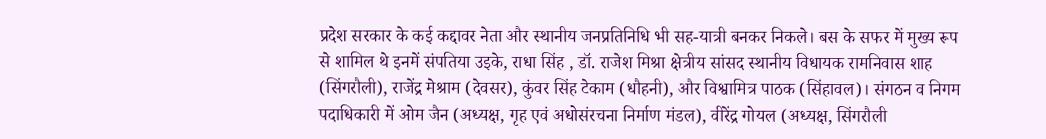प्रदेश सरकार के कई कद्दावर नेता और स्थानीय जनप्रतिनिधि भी सह-यात्री बनकर निकले। बस के सफर में मुख्य रूप से शामिल थे इनमें संपतिया उइके, राधा सिंह , डॉ. राजेश मिश्रा क्षेत्रीय सांसद स्थानीय विधायक रामनिवास शाह (सिंगरौली), राजेंद्र मेश्राम (देवसर), कुंवर सिंह टेकाम (धौहनी), और विश्वामित्र पाठक (सिंहावल)। संगठन व निगम पदाधिकारी में ओम जैन (अध्यक्ष, गृह एवं अधोसंरचना निर्माण मंडल), वीरेंद्र गोयल (अध्यक्ष, सिंगरौली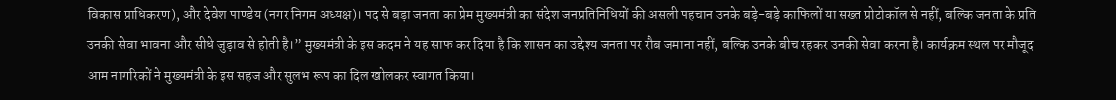विकास प्राधिकरण), और देवेश पाण्डेय (नगर निगम अध्यक्ष)। पद से बड़ा जनता का प्रेम मुख्यमंत्री का संदेश जनप्रतिनिधियों की असली पहचान उनके बड़े-बड़े काफिलों या सख्त प्रोटोकॉल से नहीं, बल्कि जनता के प्रति उनकी सेवा भावना और सीधे जुड़ाव से होती है।” मुख्यमंत्री के इस कदम ने यह साफ कर दिया है कि शासन का उद्देश्य जनता पर रौब जमाना नहीं, बल्कि उनके बीच रहकर उनकी सेवा करना है। कार्यक्रम स्थल पर मौजूद आम नागरिकों ने मुख्यमंत्री के इस सहज और सुलभ रूप का दिल खोलकर स्वागत किया।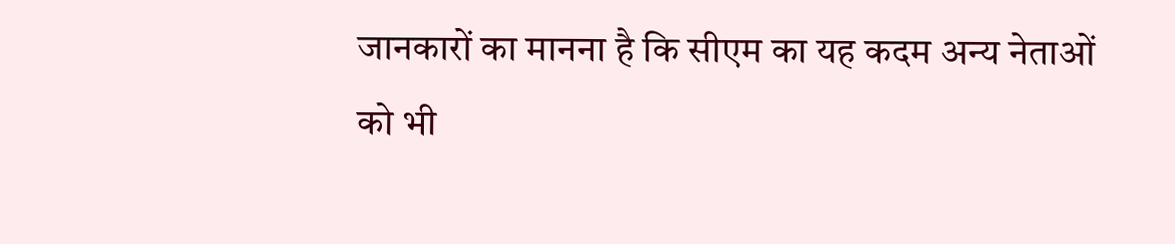जानकारों का मानना है कि सीएम का यह कदम अन्य नेताओं को भी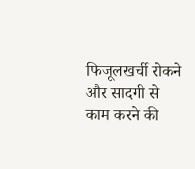फिजूलखर्ची रोकने और सादगी से काम करने की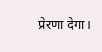प्रेरणा देगा।